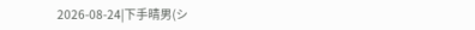2026-08-24|下手晴男(シ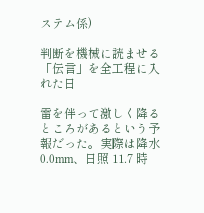ステム係)

判断を機械に読ませる「伝言」を全工程に入れた日

雷を伴って激しく降るところがあるという予報だった。実際は降水 0.0mm、日照 11.7 時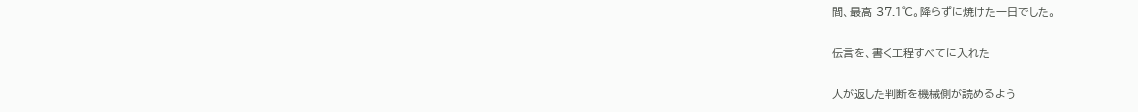間、最高 37.1℃。降らずに焼けた一日でした。

伝言を、書く工程すべてに入れた

人が返した判断を機械側が読めるよう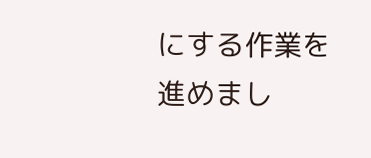にする作業を進めまし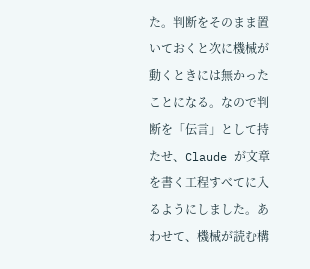た。判断をそのまま置いておくと次に機械が動くときには無かったことになる。なので判断を「伝言」として持たせ、Claude が文章を書く工程すべてに入るようにしました。あわせて、機械が読む構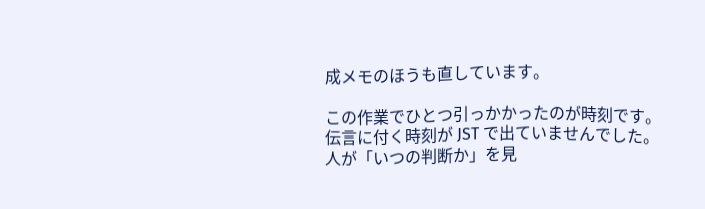成メモのほうも直しています。

この作業でひとつ引っかかったのが時刻です。伝言に付く時刻が JST で出ていませんでした。人が「いつの判断か」を見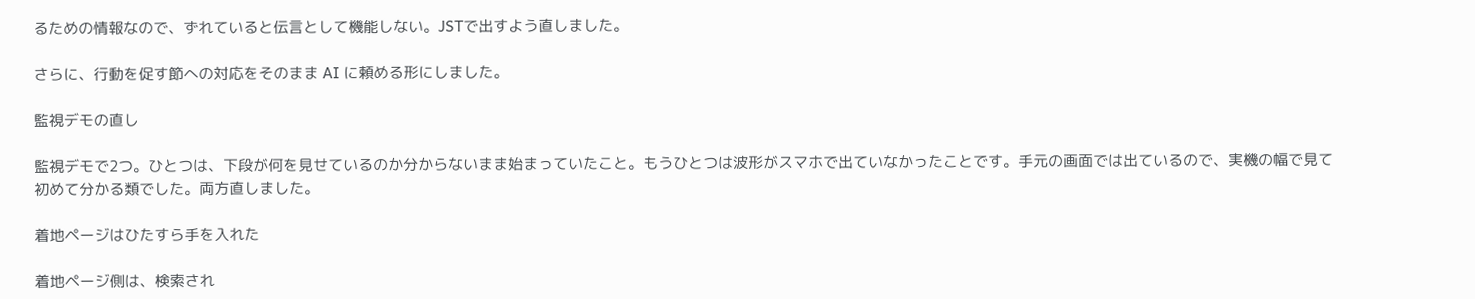るための情報なので、ずれていると伝言として機能しない。JSTで出すよう直しました。

さらに、行動を促す節への対応をそのまま AI に頼める形にしました。

監視デモの直し

監視デモで2つ。ひとつは、下段が何を見せているのか分からないまま始まっていたこと。もうひとつは波形がスマホで出ていなかったことです。手元の画面では出ているので、実機の幅で見て初めて分かる類でした。両方直しました。

着地ページはひたすら手を入れた

着地ページ側は、検索され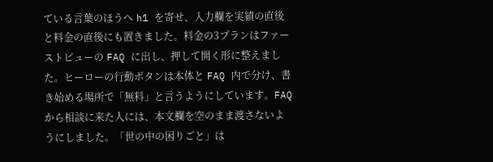ている言葉のほうへ h1 を寄せ、入力欄を実績の直後と料金の直後にも置きました。料金の3プランはファーストビューの FAQ に出し、押して開く形に整えました。ヒーローの行動ボタンは本体と FAQ 内で分け、書き始める場所で「無料」と言うようにしています。FAQ から相談に来た人には、本文欄を空のまま渡さないようにしました。「世の中の困りごと」は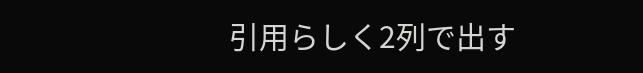引用らしく2列で出す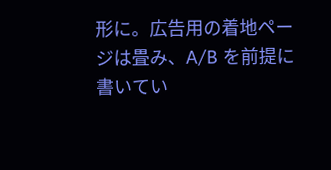形に。広告用の着地ページは畳み、A/B を前提に書いてい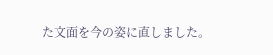た文面を今の姿に直しました。